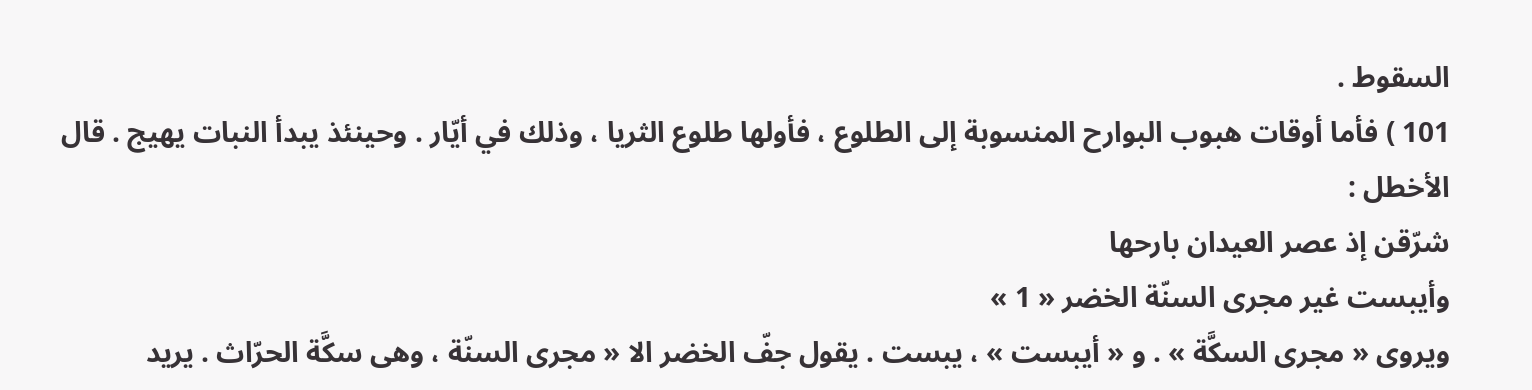السقوط .
101 ) فأما أوقات هبوب البوارح المنسوبة إلى الطلوع ، فأولها طلوع الثريا ، وذلك في أيّار . وحينئذ يبدأ النبات يهيج . قال الأخطل :
شرّقن إذ عصر العيدان بارحها
وأيبست غير مجرى السنّة الخضر « 1 »
ويروى « مجرى السكَّة » . و « أيبست » ، يبست . يقول جفّ الخضر الا « مجرى السنّة ، وهى سكَّة الحرّاث . يريد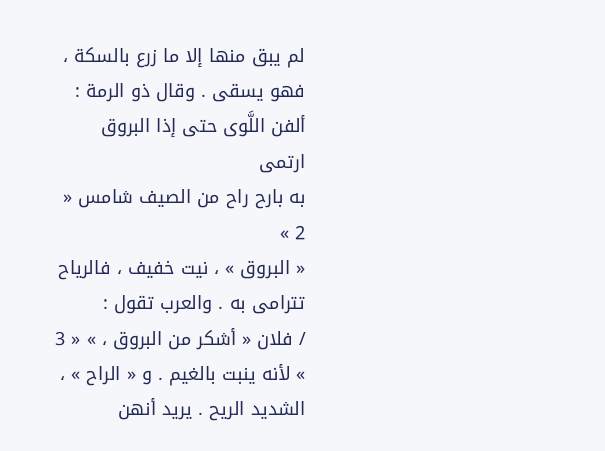لم يبق منها إلا ما زرع بالسكة ، فهو يسقى . وقال ذو الرمة :
ألفن اللَّوى حتى إذا البروق ارتمى
به بارح راح من الصيف شامس « 2 »
« البروق » ، نيت خفيف ، فالرياح تترامى به . والعرب تقول :
/ فلان « أشكر من البروق ، » « 3 » لأنه ينبت بالغيم . و « الراح » ، الشديد الريح . يريد أنهن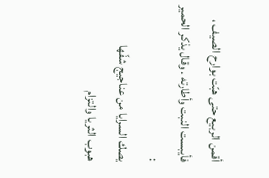أقمن الربيع حتى هبّت بوارح الصيف ، فأيبست النبت وأطارته . وقال يذكر الحمير :
يصك السرايا من عناجيج شفّها
هبوب الثريا والتزام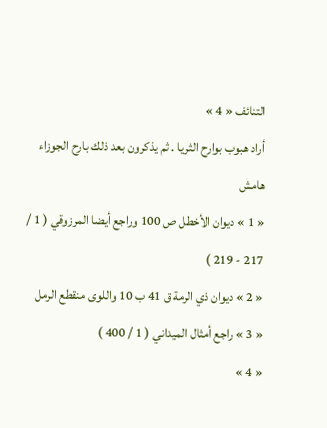التنائف « 4 »
أراد هبوب بوارح الثريا . ثم يذكرون بعد ذلك بارح الجوزاء
هامش
« 1 » ديوان الأخطل ص 100 وراجع أيضا المرزوقي ( 1 / 217 - 219 )
« 2 » ديوان ذي الرمة ق 41 ب 10 واللوى منقطع الرمل
« 3 » راجع أمثال الميداني ( 1 / 400 )
« 4 »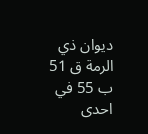ديوان ذي الرمة ق 51 ب 55 في احدى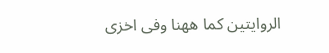الروايتين كما ههنا وفى اخزى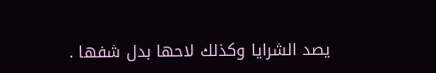يصد الشرايا وكذلك لاحها بدل شفها .